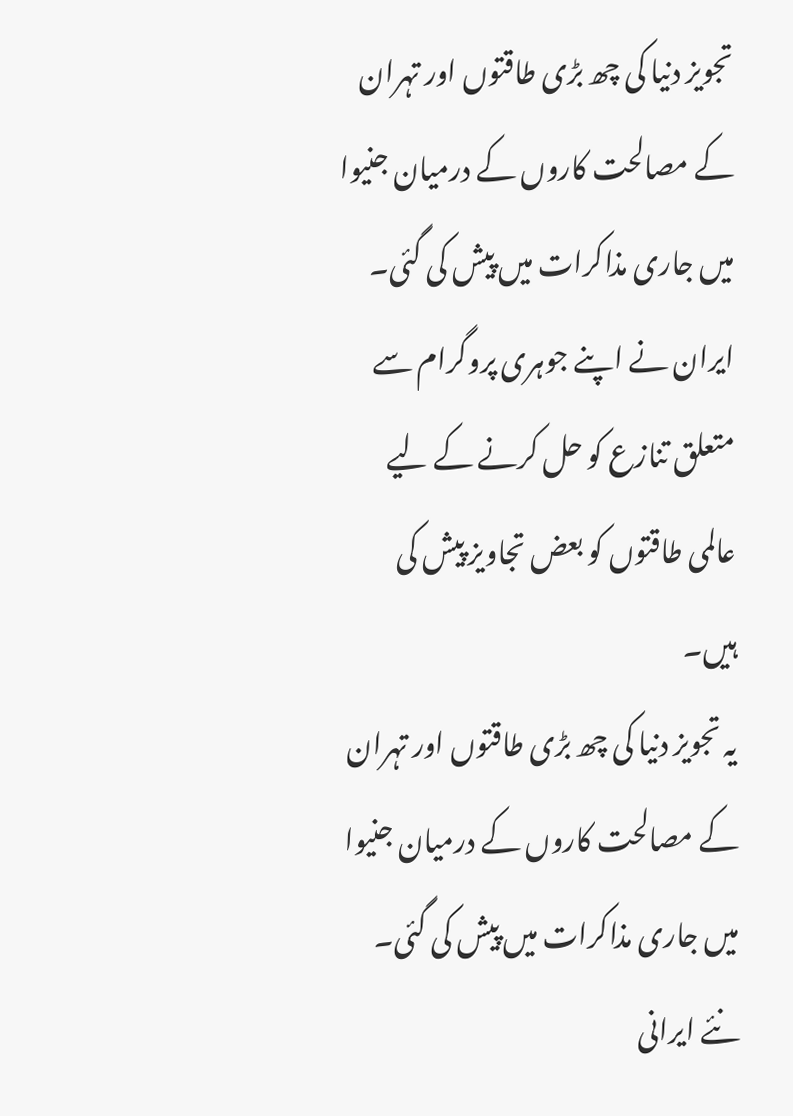تجویز دنیا کی چھ بڑی طاقتوں اور تہران کے مصالحت کاروں کے درمیان جنیوا میں جاری مذاکرات میں پیش کی گئی۔
ایران نے اپنے جوہری پروگرام سے متعلق تنازع کو حل کرنے کے لیے عالمی طاقتوں کو بعض تجاویز پیش کی ہیں۔
یہ تجویز دنیا کی چھ بڑی طاقتوں اور تہران کے مصالحت کاروں کے درمیان جنیوا میں جاری مذاکرات میں پیش کی گئی۔ نئے ایرانی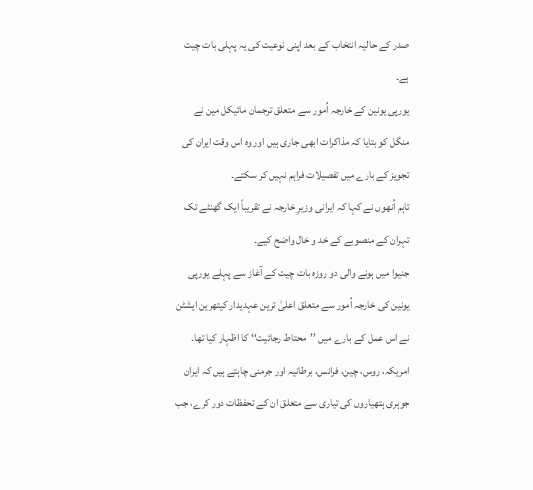صدر کے حالیہ انتخاب کے بعد اپنی نوعیت کی یہ پہلی بات چیت ہے۔
یورپی یونین کے خارجہ اُمور سے متعلق ترجمان مائیکل مین نے منگل کو بتایا کہ مذاکرات ابھی جاری ہیں اور وہ اس وقت ایران کی تجویز کے بارے میں تفصیلات فراہم نہیں کر سکتے۔
تاہم اُنھوں نے کہا کہ ایرانی وزیرِ خارجہ نے تقریباً ایک گھنٹے تک تہران کے منصوبے کے خد و خال واضح کیے۔
جنیوا میں ہونے والی دو روزہ بات چیت کے آغاز سے پہلے یورپی یونین کی خارجہ اُمور سے متعلق اعلیٰ ترین عہدیدار کیتھرین ایشٹن نے اس عمل کے بارے میں ’’محتاط رجائیت‘‘ کا اظہار کیا تھا۔
امریکہ، روس، چین، فرانس، برطانیہ اور جرمنی چاہتے ہیں کہ ایران جوہری ہتھیاروں کی تیاری سے متعلق ان کے تحفظات دور کرے، جب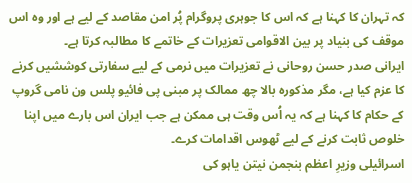کہ تہران کا کہنا ہے کہ اس کا جوہری پروگرام پُر امن مقاصد کے لیے ہے اور وہ اس موقف کی بنیاد پر بین الاقوامی تعزیرات کے خاتمے کا مطالبہ کرتا ہے۔
ایرانی صدر حسن روحانی نے تعزیرات میں نرمی کے لیے سفارتی کوششیں کرنے کا عزم کیا ہے، مگر مذکورہ بالا چھ ممالک پر مبنی پی فائیو پلس ون نامی گروپ کے حکام کا کہنا ہے کہ یہ اُس وقت ہی ممکن ہے جب ایران اس بارے میں اپنا خلوص ثابت کرنے کے لیے ٹھوس اقدامات کرے۔
اسرائیلی وزیرِ اعظم بنجمن نیتن یاہو کی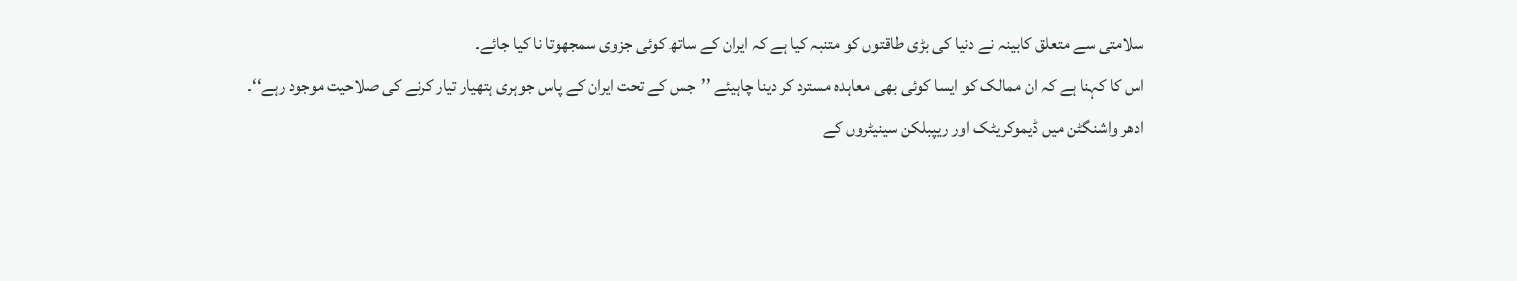سلامتی سے متعلق کابینہ نے دنیا کی بڑی طاقتوں کو متنبہ کیا ہے کہ ایران کے ساتھ کوئی جزوی سمجھوتا نا کیا جائے۔
اس کا کہنا ہے کہ ان ممالک کو ایسا کوئی بھی معاہدہ مسترد کر دینا چاہیئے ’’جس کے تحت ایران کے پاس جوہری ہتھیار تیار کرنے کی صلاحیت موجود رہے‘‘۔
ادھر واشنگٹن میں ڈیموکریٹک اور ریپبلکن سینیٹروں کے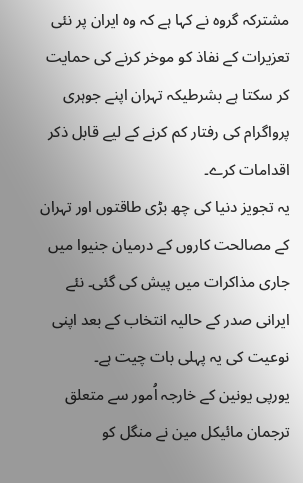مشترکہ گروہ نے کہا ہے کہ وہ ایران پر نئی تعزیرات کے نفاذ کو موخر کرنے کی حمایت کر سکتا ہے بشرطیکہ تہران اپنے جوہری پرواگرام کی رفتار کم کرنے کے لیے قابل ذکر اقدامات کرے۔
یہ تجویز دنیا کی چھ بڑی طاقتوں اور تہران کے مصالحت کاروں کے درمیان جنیوا میں جاری مذاکرات میں پیش کی گئی۔ نئے ایرانی صدر کے حالیہ انتخاب کے بعد اپنی نوعیت کی یہ پہلی بات چیت ہے۔
یورپی یونین کے خارجہ اُمور سے متعلق ترجمان مائیکل مین نے منگل کو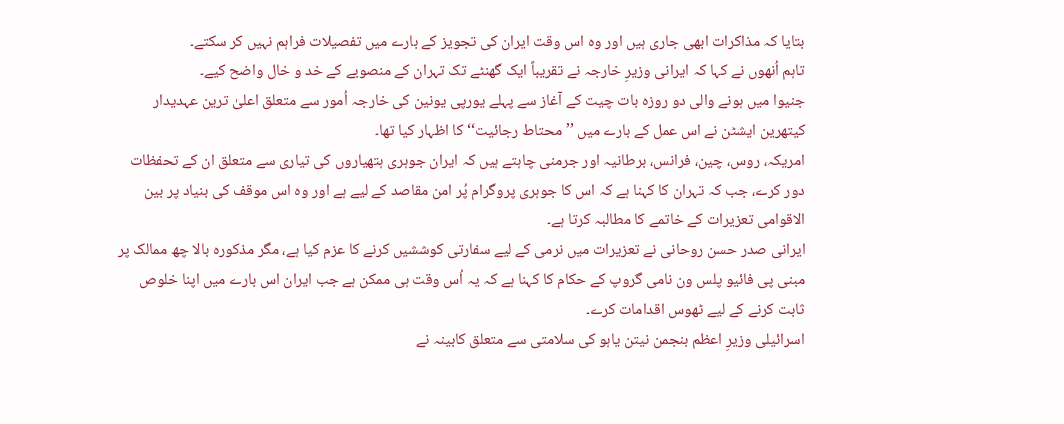بتایا کہ مذاکرات ابھی جاری ہیں اور وہ اس وقت ایران کی تجویز کے بارے میں تفصیلات فراہم نہیں کر سکتے۔
تاہم اُنھوں نے کہا کہ ایرانی وزیرِ خارجہ نے تقریباً ایک گھنٹے تک تہران کے منصوبے کے خد و خال واضح کیے۔
جنیوا میں ہونے والی دو روزہ بات چیت کے آغاز سے پہلے یورپی یونین کی خارجہ اُمور سے متعلق اعلیٰ ترین عہدیدار کیتھرین ایشٹن نے اس عمل کے بارے میں ’’محتاط رجائیت‘‘ کا اظہار کیا تھا۔
امریکہ، روس، چین، فرانس، برطانیہ اور جرمنی چاہتے ہیں کہ ایران جوہری ہتھیاروں کی تیاری سے متعلق ان کے تحفظات دور کرے، جب کہ تہران کا کہنا ہے کہ اس کا جوہری پروگرام پُر امن مقاصد کے لیے ہے اور وہ اس موقف کی بنیاد پر بین الاقوامی تعزیرات کے خاتمے کا مطالبہ کرتا ہے۔
ایرانی صدر حسن روحانی نے تعزیرات میں نرمی کے لیے سفارتی کوششیں کرنے کا عزم کیا ہے، مگر مذکورہ بالا چھ ممالک پر مبنی پی فائیو پلس ون نامی گروپ کے حکام کا کہنا ہے کہ یہ اُس وقت ہی ممکن ہے جب ایران اس بارے میں اپنا خلوص ثابت کرنے کے لیے ٹھوس اقدامات کرے۔
اسرائیلی وزیرِ اعظم بنجمن نیتن یاہو کی سلامتی سے متعلق کابینہ نے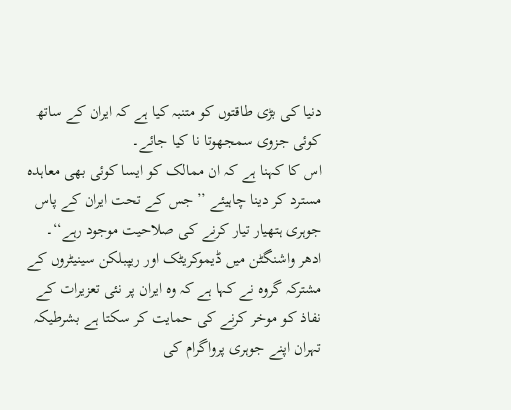دنیا کی بڑی طاقتوں کو متنبہ کیا ہے کہ ایران کے ساتھ کوئی جزوی سمجھوتا نا کیا جائے۔
اس کا کہنا ہے کہ ان ممالک کو ایسا کوئی بھی معاہدہ مسترد کر دینا چاہیئے ’’جس کے تحت ایران کے پاس جوہری ہتھیار تیار کرنے کی صلاحیت موجود رہے‘‘۔
ادھر واشنگٹن میں ڈیموکریٹک اور ریپبلکن سینیٹروں کے مشترکہ گروہ نے کہا ہے کہ وہ ایران پر نئی تعزیرات کے نفاذ کو موخر کرنے کی حمایت کر سکتا ہے بشرطیکہ تہران اپنے جوہری پرواگرام کی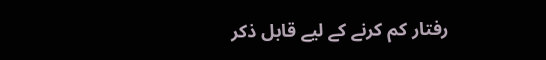رفتار کم کرنے کے لیے قابل ذکر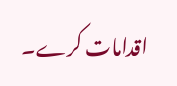اقدامات کرے۔